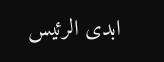ابدى الرئيس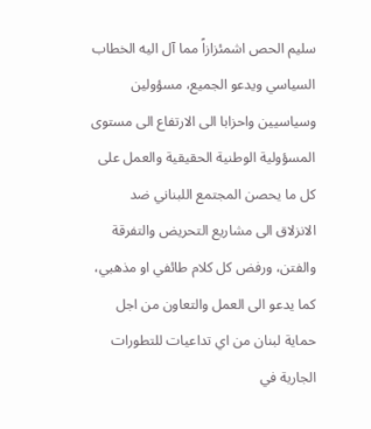سليم الحص اشمئزازاً مما آل اليه الخطاب السياسي ويدعو الجميع، مسؤولين وسياسيين واحزابا الى الارتفاع الى مستوى المسؤولية الوطنية الحقيقية والعمل على كل ما يحصن المجتمع اللبناني ضد الانزلاق الى مشاريع التحريض والتفرقة والفتن، ورفض كل كلام طائفي او مذهبي، كما يدعو الى العمل والتعاون من اجل حماية لبنان من اي تداعيات للتطورات الجارية في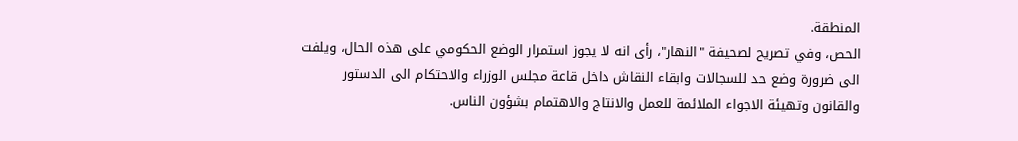المنطقة.
الحص، وفي تصريح لصحيفة "النهار"، رأى انه لا يجوز استمرار الوضع الحكومي على هذه الحال، ويلفت الى ضرورة وضع حد للسجالات وابقاء النقاش داخل قاعة مجلس الوزراء والاحتكام الى الدستور والقانون وتهيئة الاجواء الملائمة للعمل والانتاج والاهتمام بشؤون الناس.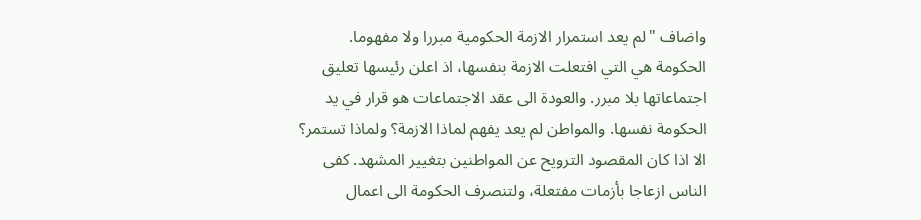واضاف "لم يعد استمرار الازمة الحكومية مبررا ولا مفهوما. الحكومة هي التي افتعلت الازمة بنفسها، اذ اعلن رئيسها تعليق اجتماعاتها بلا مبرر. والعودة الى عقد الاجتماعات هو قرار في يد الحكومة نفسها. والمواطن لم يعد يفهم لماذا الازمة؟ ولماذا تستمر؟ الا اذا كان المقصود الترويح عن المواطنين بتغيير المشهد. كفى الناس ازعاجا بأزمات مفتعلة، ولتنصرف الحكومة الى اعمال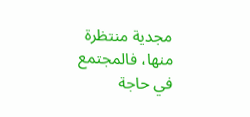مجدية منتظرة منها، فالمجتمع في حاجة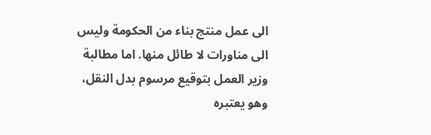الى عمل منتج بناء من الحكومة وليس الى مناورات لا طائل منها. اما مطالبة وزير العمل بتوقيع مرسوم بدل النقل، وهو يعتبره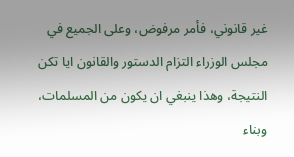غير قانوني، فأمر مرفوض، وعلى الجميع في مجلس الوزراء التزام الدستور والقانون ايا تكن النتيجة، وهذا ينبغي ان يكون من المسلمات، وبناء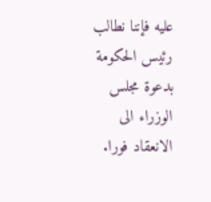عليه فإننا نطالب رئيس الحكومة بدعوة مجلس الوزراء الى الانعقاد فورا.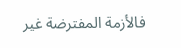فالأزمة المفترضة غير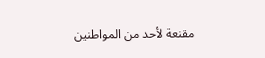مقنعة لأحد من المواطنين